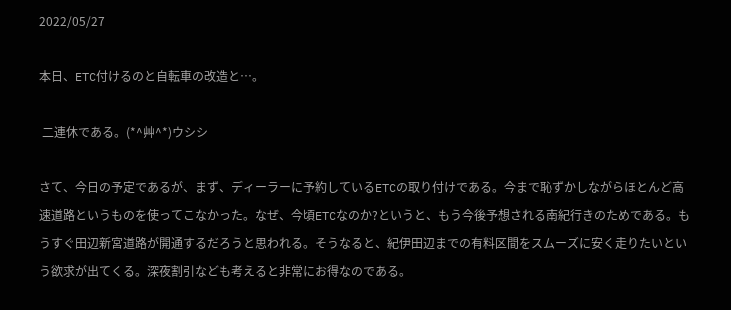2022/05/27

本日、ETC付けるのと自転車の改造と…。

 二連休である。(*^艸^*)ウシシ

さて、今日の予定であるが、まず、ディーラーに予約しているETCの取り付けである。今まで恥ずかしながらほとんど高速道路というものを使ってこなかった。なぜ、今頃ETCなのか?というと、もう今後予想される南紀行きのためである。もうすぐ田辺新宮道路が開通するだろうと思われる。そうなると、紀伊田辺までの有料区間をスムーズに安く走りたいという欲求が出てくる。深夜割引なども考えると非常にお得なのである。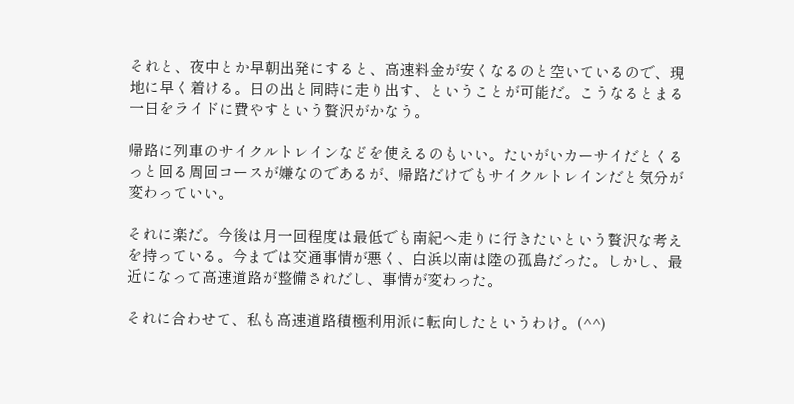それと、夜中とか早朝出発にすると、高速料金が安くなるのと空いているので、現地に早く着ける。日の出と同時に走り出す、ということが可能だ。こうなるとまる一日をライドに費やすという贅沢がかなう。

帰路に列車のサイクルトレインなどを使えるのもいい。たいがいカーサイだとくるっと回る周回コースが嫌なのであるが、帰路だけでもサイクルトレインだと気分が変わっていい。

それに楽だ。今後は月一回程度は最低でも南紀へ走りに行きたいという贅沢な考えを持っている。今までは交通事情が悪く、白浜以南は陸の孤島だった。しかし、最近になって高速道路が整備されだし、事情が変わった。

それに合わせて、私も高速道路積極利用派に転向したというわけ。(^^)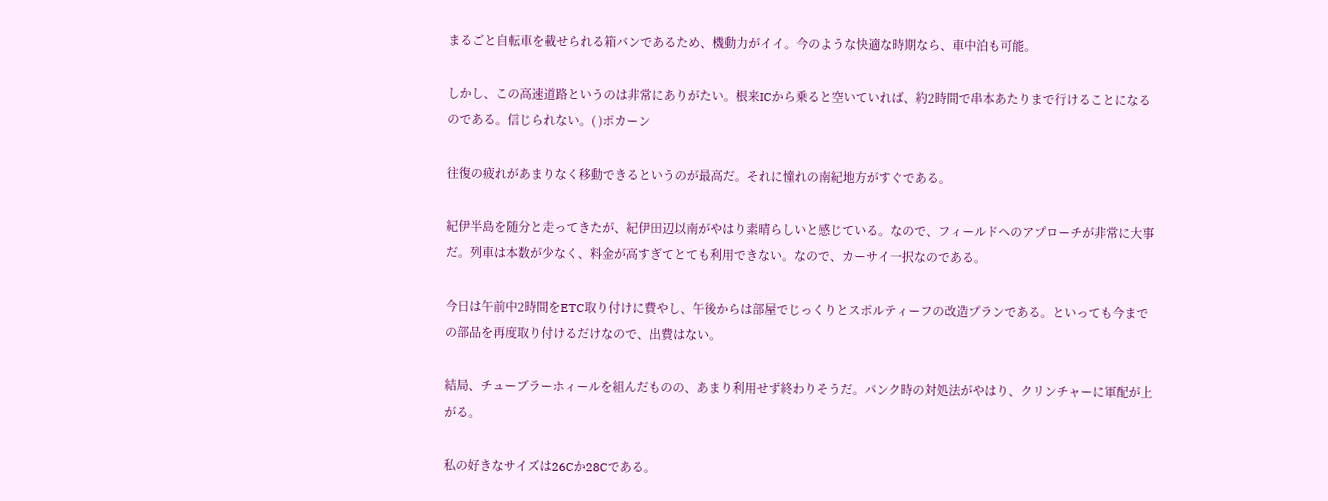まるごと自転車を載せられる箱バンであるため、機動力がイイ。今のような快適な時期なら、車中泊も可能。

しかし、この高速道路というのは非常にありがたい。根来ICから乗ると空いていれば、約2時間で串本あたりまで行けることになるのである。信じられない。( )ポカーン

往復の疲れがあまりなく移動できるというのが最高だ。それに憧れの南紀地方がすぐである。

紀伊半島を随分と走ってきたが、紀伊田辺以南がやはり素晴らしいと感じている。なので、フィールドへのアプローチが非常に大事だ。列車は本数が少なく、料金が高すぎてとても利用できない。なので、カーサイ一択なのである。

今日は午前中2時間をETC取り付けに費やし、午後からは部屋でじっくりとスポルティーフの改造プランである。といっても今までの部品を再度取り付けるだけなので、出費はない。

結局、チューブラーホィールを組んだものの、あまり利用せず終わりそうだ。パンク時の対処法がやはり、クリンチャーに軍配が上がる。

私の好きなサイズは26Cか28Cである。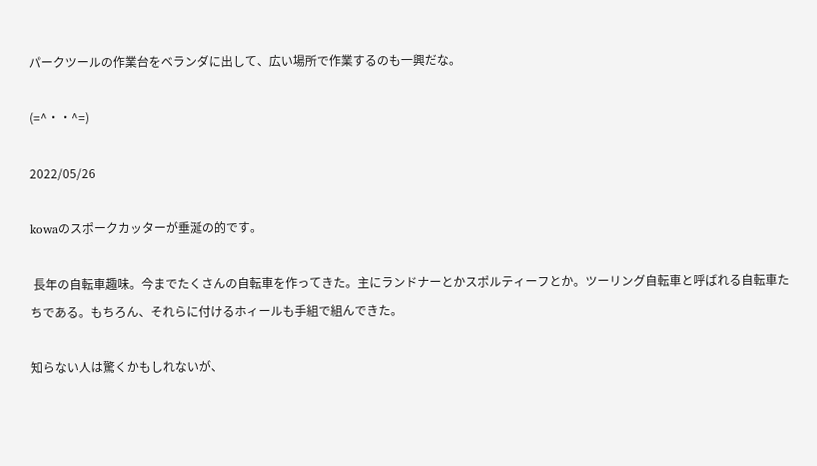パークツールの作業台をベランダに出して、広い場所で作業するのも一興だな。

(=^・・^=)

2022/05/26

kowaのスポークカッターが垂涎の的です。

 長年の自転車趣味。今までたくさんの自転車を作ってきた。主にランドナーとかスポルティーフとか。ツーリング自転車と呼ばれる自転車たちである。もちろん、それらに付けるホィールも手組で組んできた。

知らない人は驚くかもしれないが、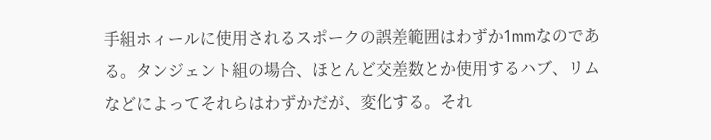手組ホィールに使用されるスポークの誤差範囲はわずか1mmなのである。タンジェント組の場合、ほとんど交差数とか使用するハブ、リムなどによってそれらはわずかだが、変化する。それ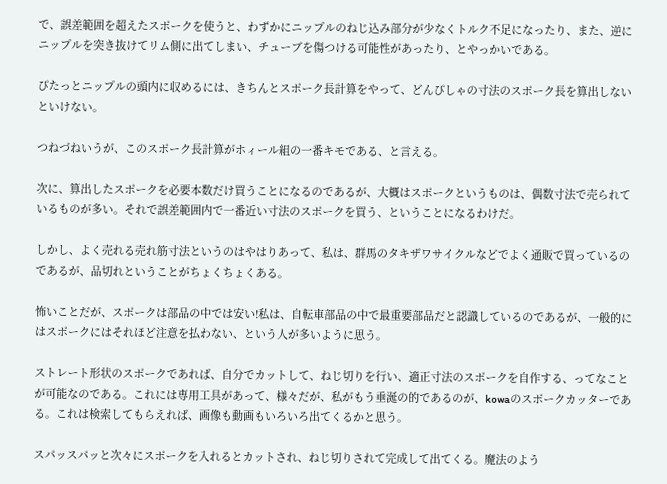で、誤差範囲を超えたスポークを使うと、わずかにニップルのねじ込み部分が少なくトルク不足になったり、また、逆にニップルを突き抜けてリム側に出てしまい、チューブを傷つける可能性があったり、とやっかいである。

ぴたっとニップルの頭内に収めるには、きちんとスポーク長計算をやって、どんぴしゃの寸法のスポーク長を算出しないといけない。

つねづねいうが、このスポーク長計算がホィール組の一番キモである、と言える。

次に、算出したスポークを必要本数だけ買うことになるのであるが、大概はスポークというものは、偶数寸法で売られているものが多い。それで誤差範囲内で一番近い寸法のスポークを買う、ということになるわけだ。

しかし、よく売れる売れ筋寸法というのはやはりあって、私は、群馬のタキザワサイクルなどでよく通販で買っているのであるが、品切れということがちょくちょくある。

怖いことだが、スポークは部品の中では安い!私は、自転車部品の中で最重要部品だと認識しているのであるが、一般的にはスポークにはそれほど注意を払わない、という人が多いように思う。

ストレート形状のスポークであれば、自分でカットして、ねじ切りを行い、適正寸法のスポークを自作する、ってなことが可能なのである。これには専用工具があって、様々だが、私がもう垂涎の的であるのが、kowaのスポークカッターである。これは検索してもらえれば、画像も動画もいろいろ出てくるかと思う。

スパッスパッと次々にスポークを入れるとカットされ、ねじ切りされて完成して出てくる。魔法のよう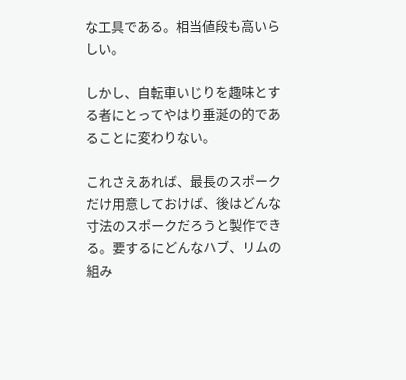な工具である。相当値段も高いらしい。

しかし、自転車いじりを趣味とする者にとってやはり垂涎の的であることに変わりない。

これさえあれば、最長のスポークだけ用意しておけば、後はどんな寸法のスポークだろうと製作できる。要するにどんなハブ、リムの組み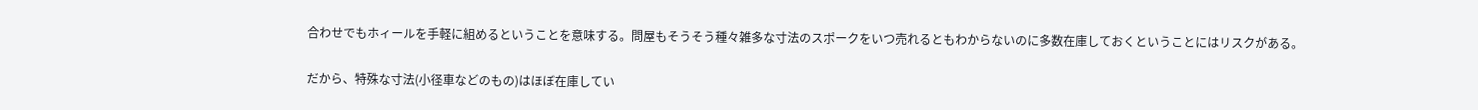合わせでもホィールを手軽に組めるということを意味する。問屋もそうそう種々雑多な寸法のスポークをいつ売れるともわからないのに多数在庫しておくということにはリスクがある。

だから、特殊な寸法(小径車などのもの)はほぼ在庫してい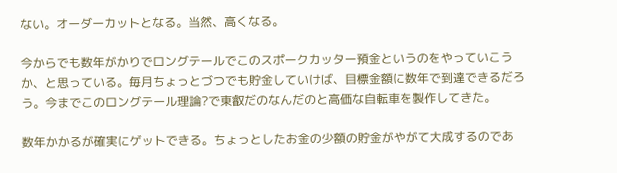ない。オーダーカットとなる。当然、高くなる。

今からでも数年がかりでロングテールでこのスポークカッター預金というのをやっていこうか、と思っている。毎月ちょっとづつでも貯金していけば、目標金額に数年で到達できるだろう。今までこのロングテール理論?で東叡だのなんだのと高価な自転車を製作してきた。

数年かかるが確実にゲットできる。ちょっとしたお金の少額の貯金がやがて大成するのであ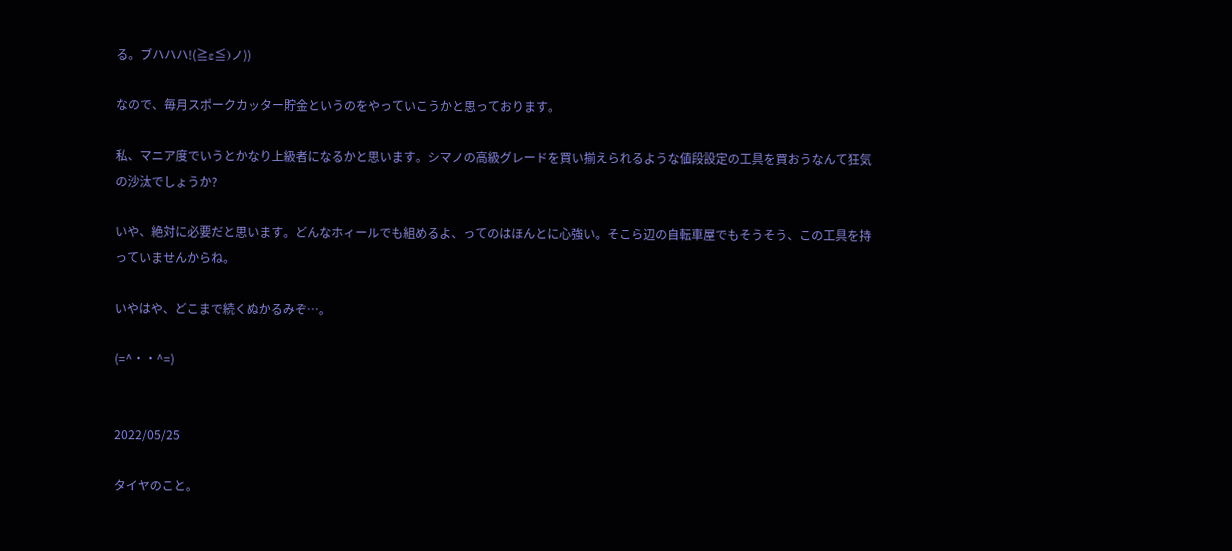る。ブハハハ!(≧ε≦)ノ))

なので、毎月スポークカッター貯金というのをやっていこうかと思っております。

私、マニア度でいうとかなり上級者になるかと思います。シマノの高級グレードを買い揃えられるような値段設定の工具を買おうなんて狂気の沙汰でしょうか?

いや、絶対に必要だと思います。どんなホィールでも組めるよ、ってのはほんとに心強い。そこら辺の自転車屋でもそうそう、この工具を持っていませんからね。

いやはや、どこまで続くぬかるみぞ…。

(=^・・^=)


2022/05/25

タイヤのこと。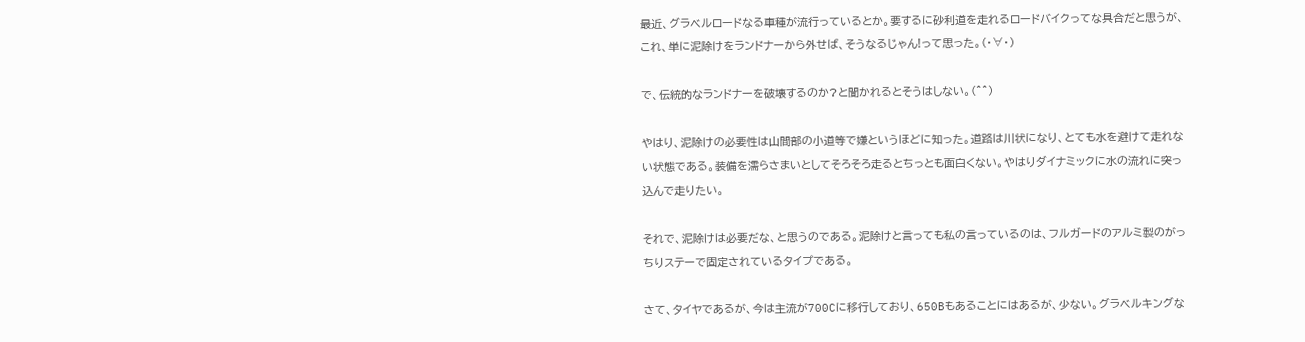最近、グラベルロードなる車種が流行っているとか。要するに砂利道を走れるロードバイクってな具合だと思うが、これ、単に泥除けをランドナーから外せば、そうなるじゃん!って思った。(・∀・)

で、伝統的なランドナーを破壊するのか?と聞かれるとそうはしない。(^^)

やはり、泥除けの必要性は山間部の小道等で嫌というほどに知った。道路は川状になり、とても水を避けて走れない状態である。装備を濡らさまいとしてそろそろ走るとちっとも面白くない。やはりダイナミックに水の流れに突っ込んで走りたい。

それで、泥除けは必要だな、と思うのである。泥除けと言っても私の言っているのは、フルガードのアルミ製のがっちりステーで固定されているタイプである。

さて、タイヤであるが、今は主流が700Cに移行しており、650Bもあることにはあるが、少ない。グラベルキングな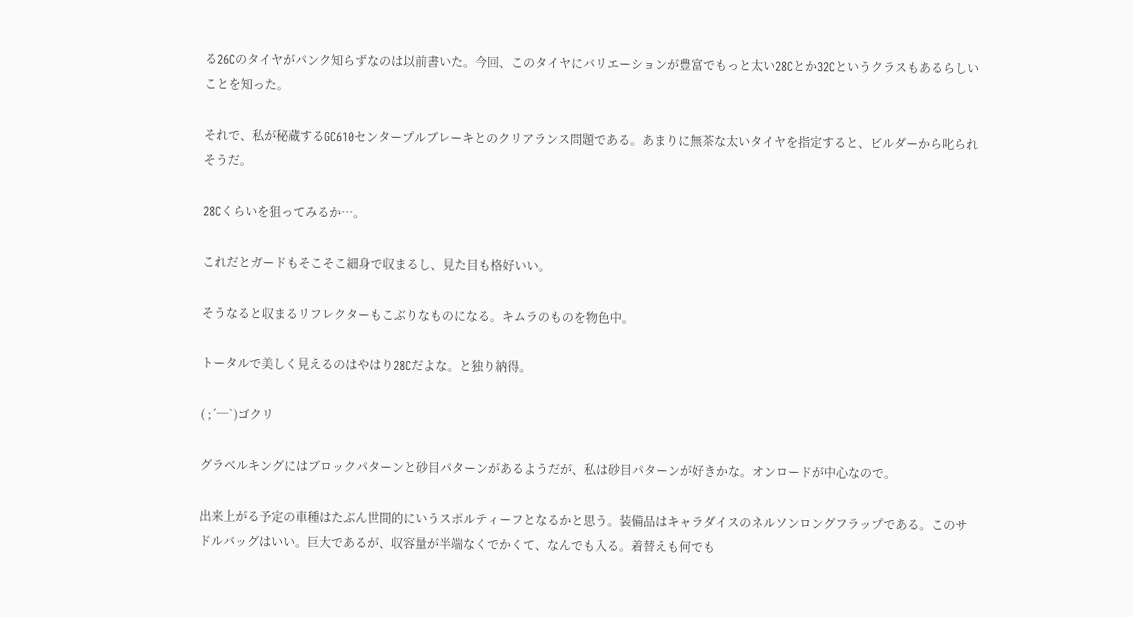る26Cのタイヤがパンク知らずなのは以前書いた。今回、このタイヤにバリエーションが豊富でもっと太い28Cとか32Cというクラスもあるらしいことを知った。

それで、私が秘蔵するGC610センタープルブレーキとのクリアランス問題である。あまりに無茶な太いタイヤを指定すると、ビルダーから叱られそうだ。

28Cくらいを狙ってみるか…。

これだとガードもそこそこ細身で収まるし、見た目も格好いい。

そうなると収まるリフレクターもこぶりなものになる。キムラのものを物色中。

トータルで美しく見えるのはやはり28Cだよな。と独り納得。

( ;´─`)ゴクリ

グラベルキングにはブロックパターンと砂目パターンがあるようだが、私は砂目パターンが好きかな。オンロードが中心なので。

出来上がる予定の車種はたぶん世間的にいうスポルティーフとなるかと思う。装備品はキャラダイスのネルソンロングフラップである。このサドルバッグはいい。巨大であるが、収容量が半端なくでかくて、なんでも入る。着替えも何でも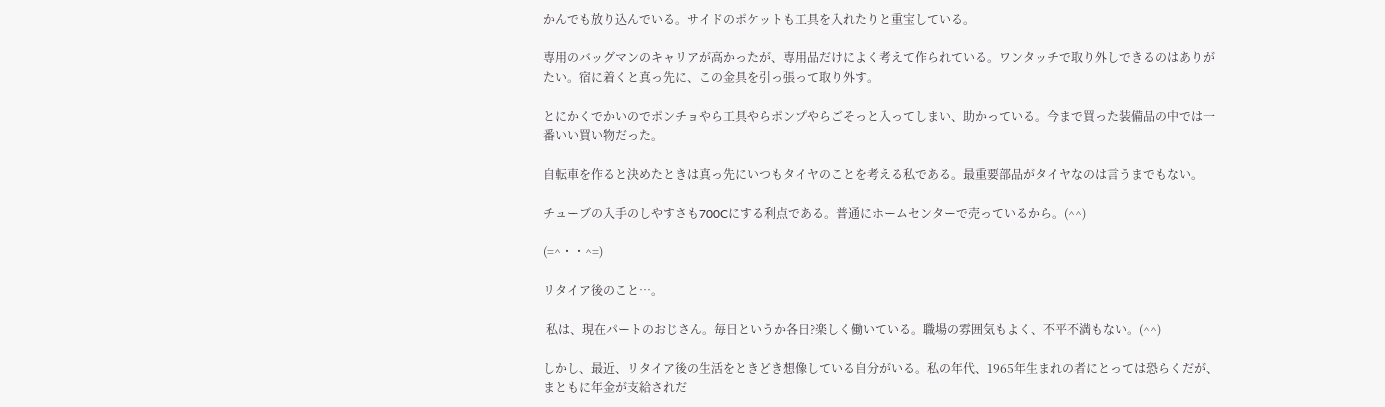かんでも放り込んでいる。サイドのポケットも工具を入れたりと重宝している。

専用のバッグマンのキャリアが高かったが、専用品だけによく考えて作られている。ワンタッチで取り外しできるのはありがたい。宿に着くと真っ先に、この金具を引っ張って取り外す。

とにかくでかいのでポンチョやら工具やらポンプやらごそっと入ってしまい、助かっている。今まで買った装備品の中では一番いい買い物だった。

自転車を作ると決めたときは真っ先にいつもタイヤのことを考える私である。最重要部品がタイヤなのは言うまでもない。

チューブの入手のしやすさも700Cにする利点である。普通にホームセンターで売っているから。(^^)

(=^・・^=)

リタイア後のこと…。

 私は、現在パートのおじさん。毎日というか各日?楽しく働いている。職場の雰囲気もよく、不平不満もない。(^^)

しかし、最近、リタイア後の生活をときどき想像している自分がいる。私の年代、1965年生まれの者にとっては恐らくだが、まともに年金が支給されだ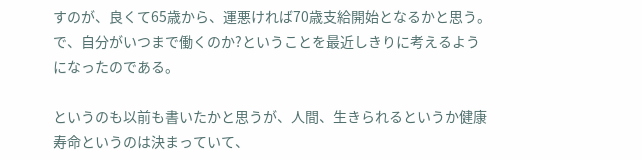すのが、良くて65歳から、運悪ければ70歳支給開始となるかと思う。で、自分がいつまで働くのか?ということを最近しきりに考えるようになったのである。

というのも以前も書いたかと思うが、人間、生きられるというか健康寿命というのは決まっていて、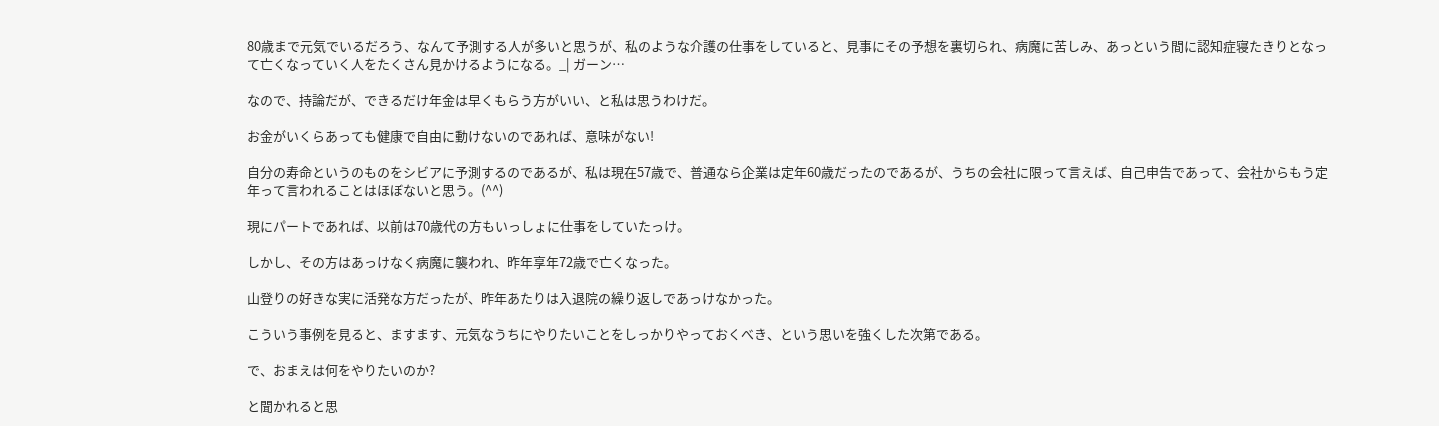80歳まで元気でいるだろう、なんて予測する人が多いと思うが、私のような介護の仕事をしていると、見事にその予想を裏切られ、病魔に苦しみ、あっという間に認知症寝たきりとなって亡くなっていく人をたくさん見かけるようになる。_| ガーン…

なので、持論だが、できるだけ年金は早くもらう方がいい、と私は思うわけだ。

お金がいくらあっても健康で自由に動けないのであれば、意味がない!

自分の寿命というのものをシビアに予測するのであるが、私は現在57歳で、普通なら企業は定年60歳だったのであるが、うちの会社に限って言えば、自己申告であって、会社からもう定年って言われることはほぼないと思う。(^^)

現にパートであれば、以前は70歳代の方もいっしょに仕事をしていたっけ。

しかし、その方はあっけなく病魔に襲われ、昨年享年72歳で亡くなった。

山登りの好きな実に活発な方だったが、昨年あたりは入退院の繰り返しであっけなかった。

こういう事例を見ると、ますます、元気なうちにやりたいことをしっかりやっておくべき、という思いを強くした次第である。

で、おまえは何をやりたいのか?

と聞かれると思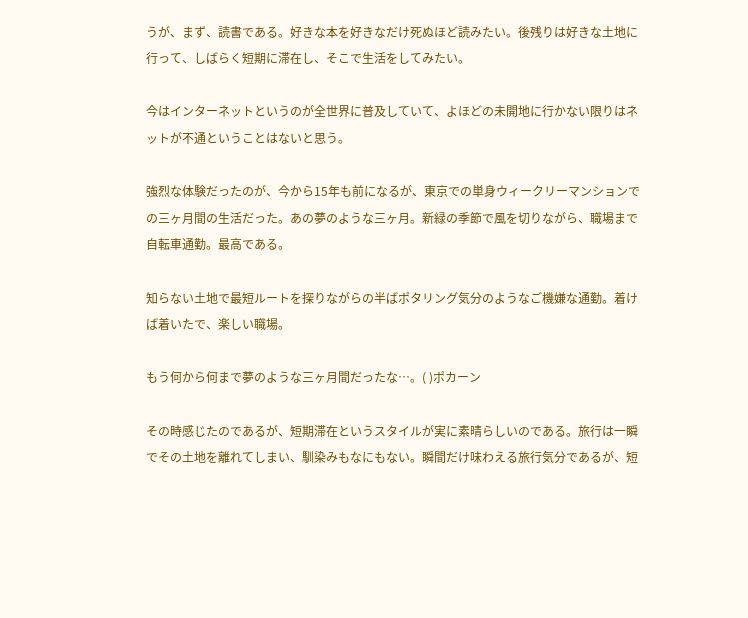うが、まず、読書である。好きな本を好きなだけ死ぬほど読みたい。後残りは好きな土地に行って、しばらく短期に滞在し、そこで生活をしてみたい。

今はインターネットというのが全世界に普及していて、よほどの未開地に行かない限りはネットが不通ということはないと思う。

強烈な体験だったのが、今から15年も前になるが、東京での単身ウィークリーマンションでの三ヶ月間の生活だった。あの夢のような三ヶ月。新緑の季節で風を切りながら、職場まで自転車通勤。最高である。

知らない土地で最短ルートを探りながらの半ばポタリング気分のようなご機嫌な通勤。着けば着いたで、楽しい職場。

もう何から何まで夢のような三ヶ月間だったな…。( )ポカーン

その時感じたのであるが、短期滞在というスタイルが実に素晴らしいのである。旅行は一瞬でその土地を離れてしまい、馴染みもなにもない。瞬間だけ味わえる旅行気分であるが、短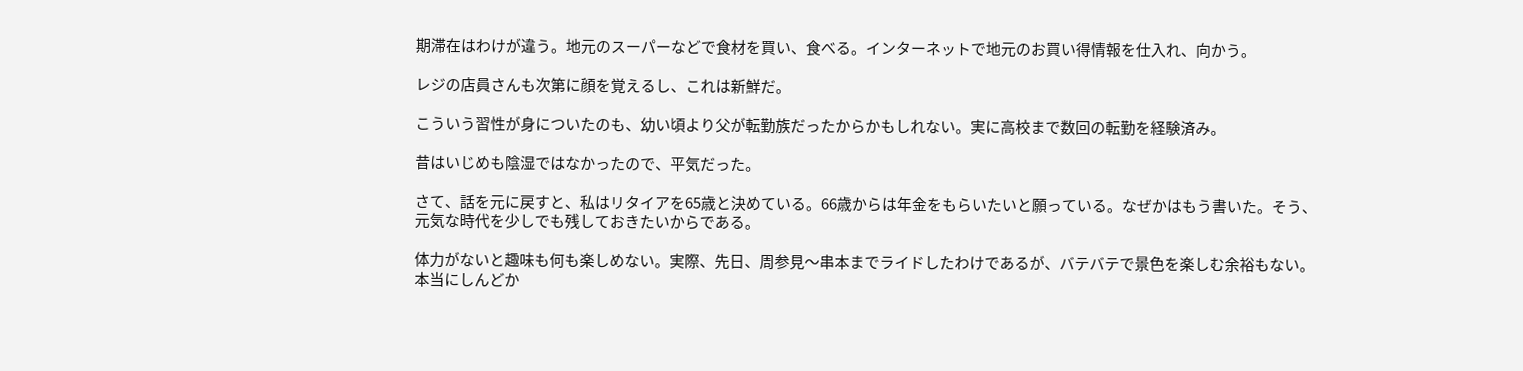期滞在はわけが違う。地元のスーパーなどで食材を買い、食べる。インターネットで地元のお買い得情報を仕入れ、向かう。

レジの店員さんも次第に顔を覚えるし、これは新鮮だ。

こういう習性が身についたのも、幼い頃より父が転勤族だったからかもしれない。実に高校まで数回の転勤を経験済み。

昔はいじめも陰湿ではなかったので、平気だった。

さて、話を元に戻すと、私はリタイアを65歳と決めている。66歳からは年金をもらいたいと願っている。なぜかはもう書いた。そう、元気な時代を少しでも残しておきたいからである。

体力がないと趣味も何も楽しめない。実際、先日、周参見〜串本までライドしたわけであるが、バテバテで景色を楽しむ余裕もない。本当にしんどか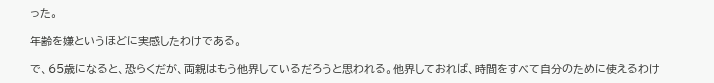った。

年齢を嫌というほどに実感したわけである。

で、65歳になると、恐らくだが、両親はもう他界しているだろうと思われる。他界しておれば、時間をすべて自分のために使えるわけ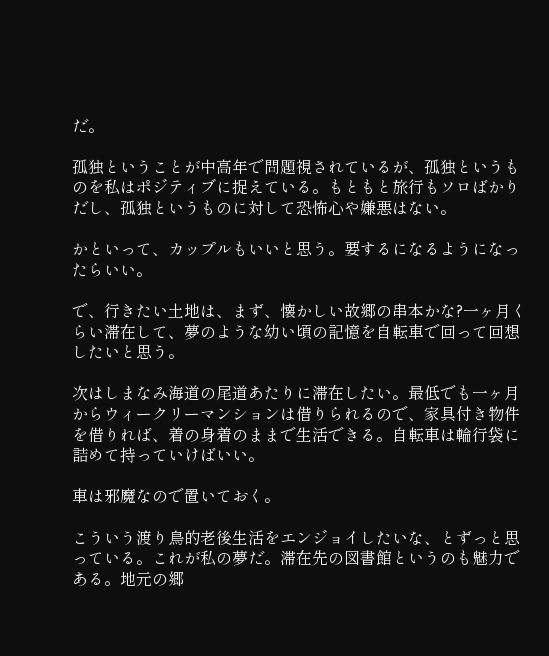だ。

孤独ということが中高年で問題視されているが、孤独というものを私はポジティブに捉えている。もともと旅行もソロばかりだし、孤独というものに対して恐怖心や嫌悪はない。

かといって、カップルもいいと思う。要するになるようになったらいい。

で、行きたい土地は、まず、懐かしい故郷の串本かな?一ヶ月くらい滞在して、夢のような幼い頃の記憶を自転車で回って回想したいと思う。

次はしまなみ海道の尾道あたりに滞在したい。最低でも一ヶ月からウィークリーマンションは借りられるので、家具付き物件を借りれば、着の身着のままで生活できる。自転車は輪行袋に詰めて持っていけばいい。

車は邪魔なので置いておく。

こういう渡り鳥的老後生活をエンジョイしたいな、とずっと思っている。これが私の夢だ。滞在先の図書館というのも魅力である。地元の郷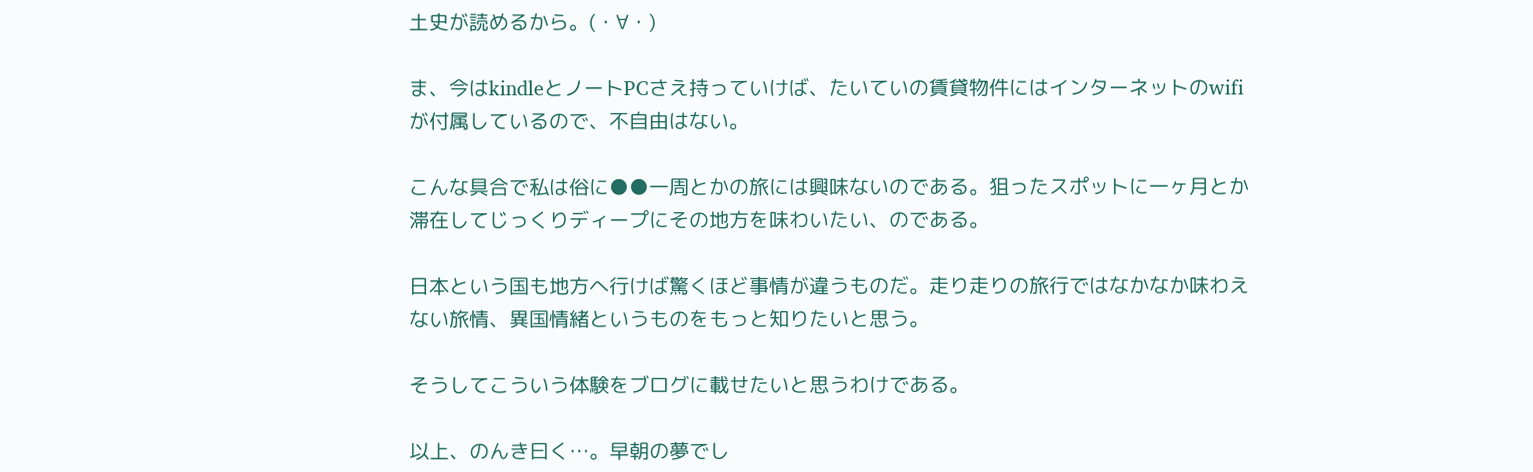土史が読めるから。(・∀・)

ま、今はkindleとノートPCさえ持っていけば、たいていの賃貸物件にはインターネットのwifiが付属しているので、不自由はない。

こんな具合で私は俗に●●一周とかの旅には興味ないのである。狙ったスポットに一ヶ月とか滞在してじっくりディープにその地方を味わいたい、のである。

日本という国も地方へ行けば驚くほど事情が違うものだ。走り走りの旅行ではなかなか味わえない旅情、異国情緒というものをもっと知りたいと思う。

そうしてこういう体験をブログに載せたいと思うわけである。

以上、のんき曰く…。早朝の夢でし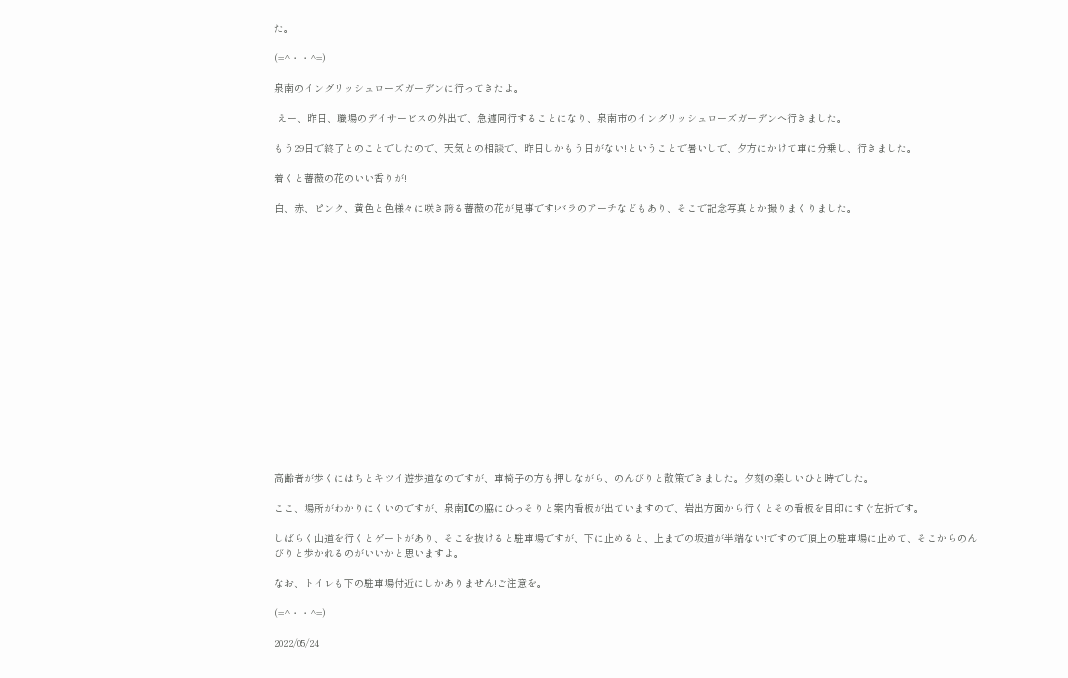た。

(=^・・^=)

泉南のイングリッシュローズガーデンに行ってきたよ。

 えー、昨日、職場のデイサービスの外出で、急遽同行することになり、泉南市のイングリッシュローズガーデンへ行きました。

もう29日で終了とのことでしたので、天気との相談で、昨日しかもう日がない!ということで暑いしで、夕方にかけて車に分乗し、行きました。

着くと薔薇の花のいい香りが!

白、赤、ピンク、黄色と色様々に咲き誇る薔薇の花が見事です!バラのアーチなどもあり、そこで記念写真とか撮りまくりました。

















高齢者が歩くにはちとキツイ遊歩道なのですが、車椅子の方も押しながら、のんびりと散策できました。夕刻の楽しいひと時でした。

ここ、場所がわかりにくいのですが、泉南ICの脇にひっそりと案内看板が出ていますので、岩出方面から行くとその看板を目印にすぐ左折です。

しばらく山道を行くとゲートがあり、そこを抜けると駐車場ですが、下に止めると、上までの坂道が半端ない!ですので頂上の駐車場に止めて、そこからのんびりと歩かれるのがいいかと思いますよ。

なお、トイレも下の駐車場付近にしかありません!ご注意を。

(=^・・^=)

2022/05/24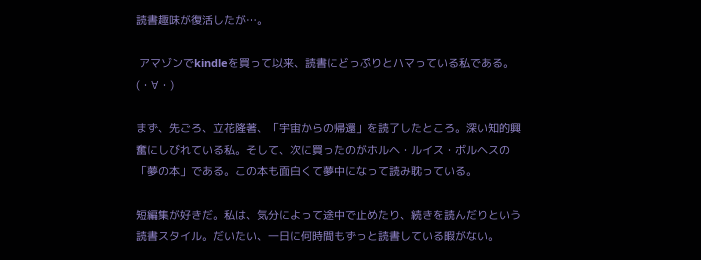読書趣味が復活したが…。

 アマゾンでkindleを買って以来、読書にどっぷりとハマっている私である。(・∀・)

まず、先ごろ、立花隆著、「宇宙からの帰還」を読了したところ。深い知的興奮にしびれている私。そして、次に買ったのがホルヘ・ルイス・ボルヘスの「夢の本」である。この本も面白くて夢中になって読み耽っている。

短編集が好きだ。私は、気分によって途中で止めたり、続きを読んだりという読書スタイル。だいたい、一日に何時間もずっと読書している暇がない。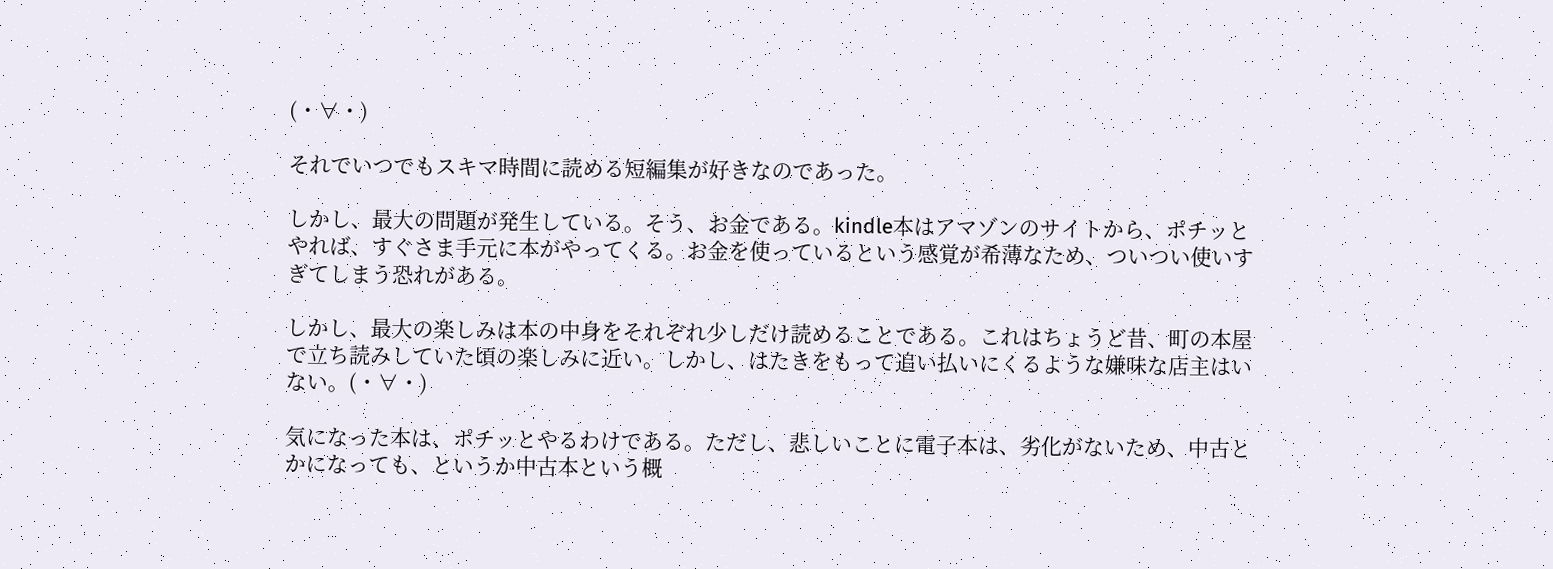(・∀・)

それでいつでもスキマ時間に読める短編集が好きなのであった。

しかし、最大の問題が発生している。そう、お金である。kindle本はアマゾンのサイトから、ポチッとやれば、すぐさま手元に本がやってくる。お金を使っているという感覚が希薄なため、ついつい使いすぎてしまう恐れがある。

しかし、最大の楽しみは本の中身をそれぞれ少しだけ読めることである。これはちょうど昔、町の本屋で立ち読みしていた頃の楽しみに近い。しかし、はたきをもって追い払いにくるような嫌味な店主はいない。(・∀・)

気になった本は、ポチッとやるわけである。ただし、悲しいことに電子本は、劣化がないため、中古とかになっても、というか中古本という概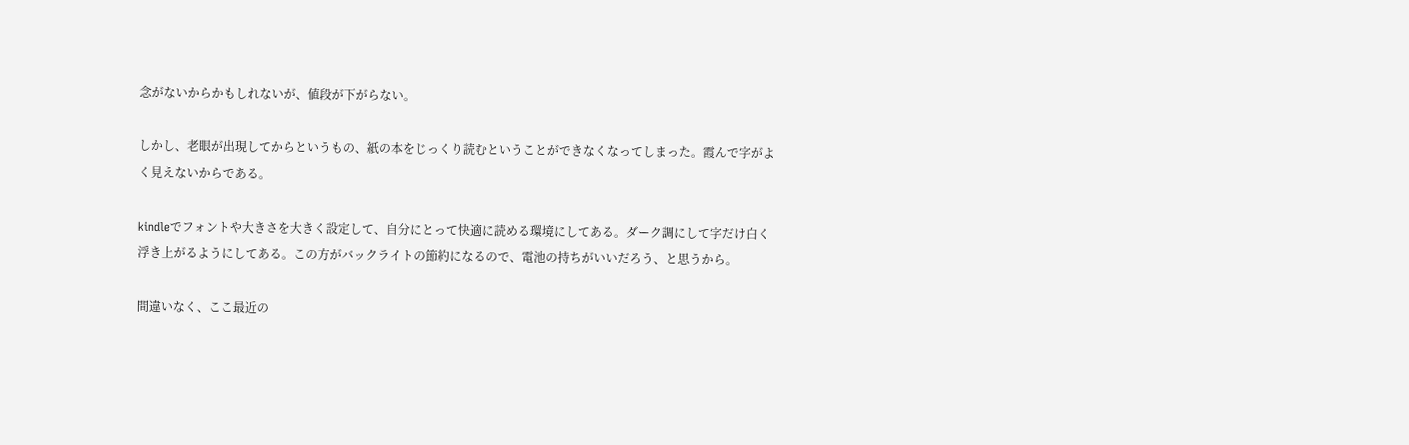念がないからかもしれないが、値段が下がらない。

しかし、老眼が出現してからというもの、紙の本をじっくり読むということができなくなってしまった。霞んで字がよく見えないからである。

kindleでフォントや大きさを大きく設定して、自分にとって快適に読める環境にしてある。ダーク調にして字だけ白く浮き上がるようにしてある。この方がバックライトの節約になるので、電池の持ちがいいだろう、と思うから。

間違いなく、ここ最近の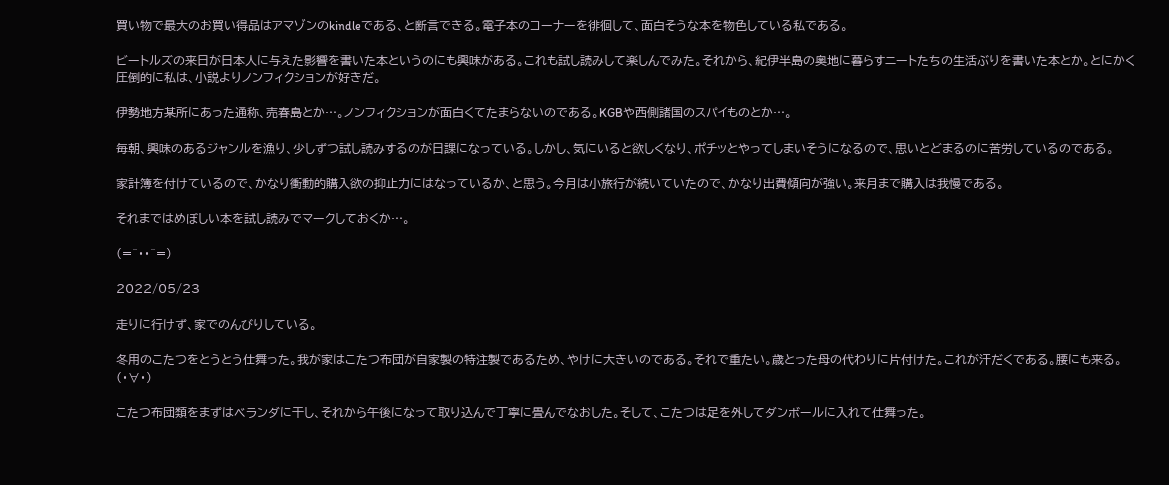買い物で最大のお買い得品はアマゾンのkindleである、と断言できる。電子本のコーナーを徘徊して、面白そうな本を物色している私である。

ビートルズの来日が日本人に与えた影響を書いた本というのにも興味がある。これも試し読みして楽しんでみた。それから、紀伊半島の奥地に暮らすニートたちの生活ぶりを書いた本とか。とにかく圧倒的に私は、小説よりノンフィクションが好きだ。

伊勢地方某所にあった通称、売春島とか…。ノンフィクションが面白くてたまらないのである。KGBや西側諸国のスパイものとか…。

毎朝、興味のあるジャンルを漁り、少しずつ試し読みするのが日課になっている。しかし、気にいると欲しくなり、ポチッとやってしまいそうになるので、思いとどまるのに苦労しているのである。

家計簿を付けているので、かなり衝動的購入欲の抑止力にはなっているか、と思う。今月は小旅行が続いていたので、かなり出費傾向が強い。来月まで購入は我慢である。

それまではめぼしい本を試し読みでマークしておくか…。

(=^・・^=)

2022/05/23

走りに行けず、家でのんびりしている。

冬用のこたつをとうとう仕舞った。我が家はこたつ布団が自家製の特注製であるため、やけに大きいのである。それで重たい。歳とった母の代わりに片付けた。これが汗だくである。腰にも来る。(・∀・)

こたつ布団類をまずはベランダに干し、それから午後になって取り込んで丁寧に畳んでなおした。そして、こたつは足を外してダンボールに入れて仕舞った。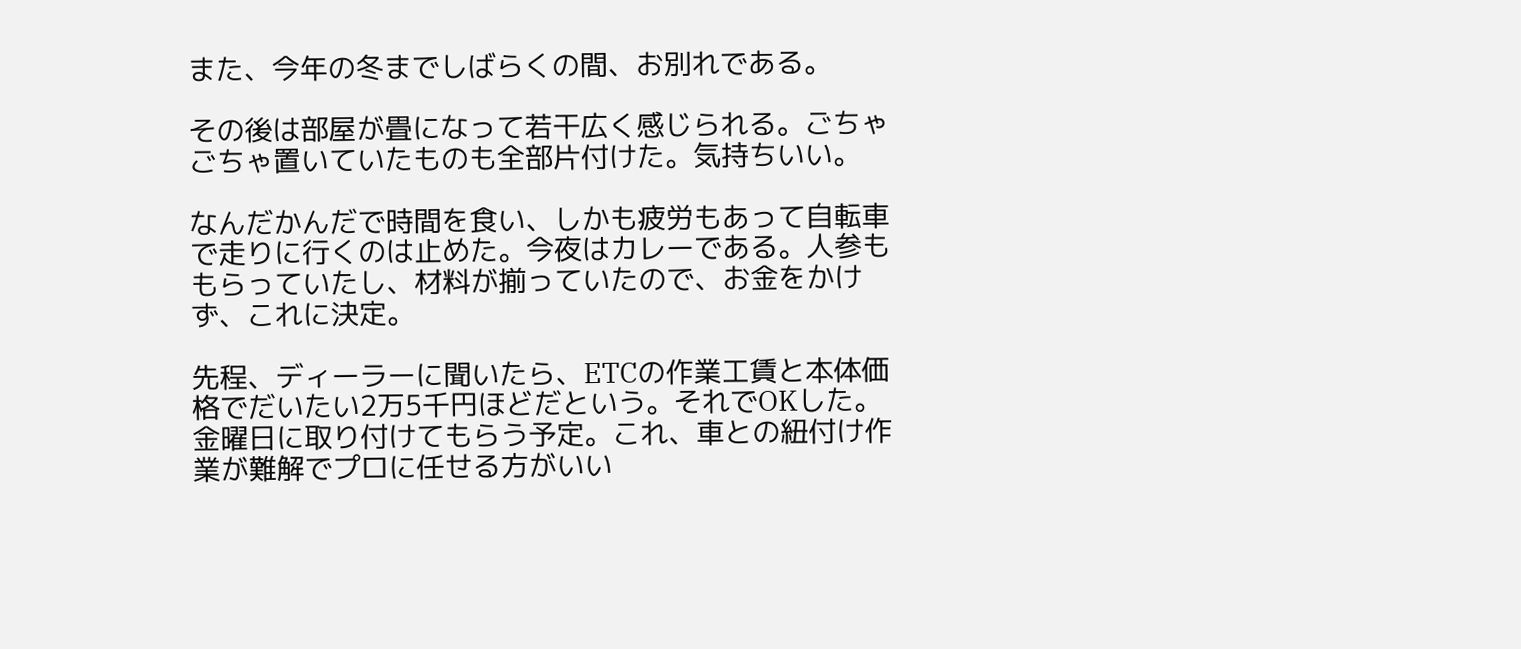また、今年の冬までしばらくの間、お別れである。

その後は部屋が畳になって若干広く感じられる。ごちゃごちゃ置いていたものも全部片付けた。気持ちいい。

なんだかんだで時間を食い、しかも疲労もあって自転車で走りに行くのは止めた。今夜はカレーである。人参ももらっていたし、材料が揃っていたので、お金をかけず、これに決定。

先程、ディーラーに聞いたら、ETCの作業工賃と本体価格でだいたい2万5千円ほどだという。それでOKした。金曜日に取り付けてもらう予定。これ、車との紐付け作業が難解でプロに任せる方がいい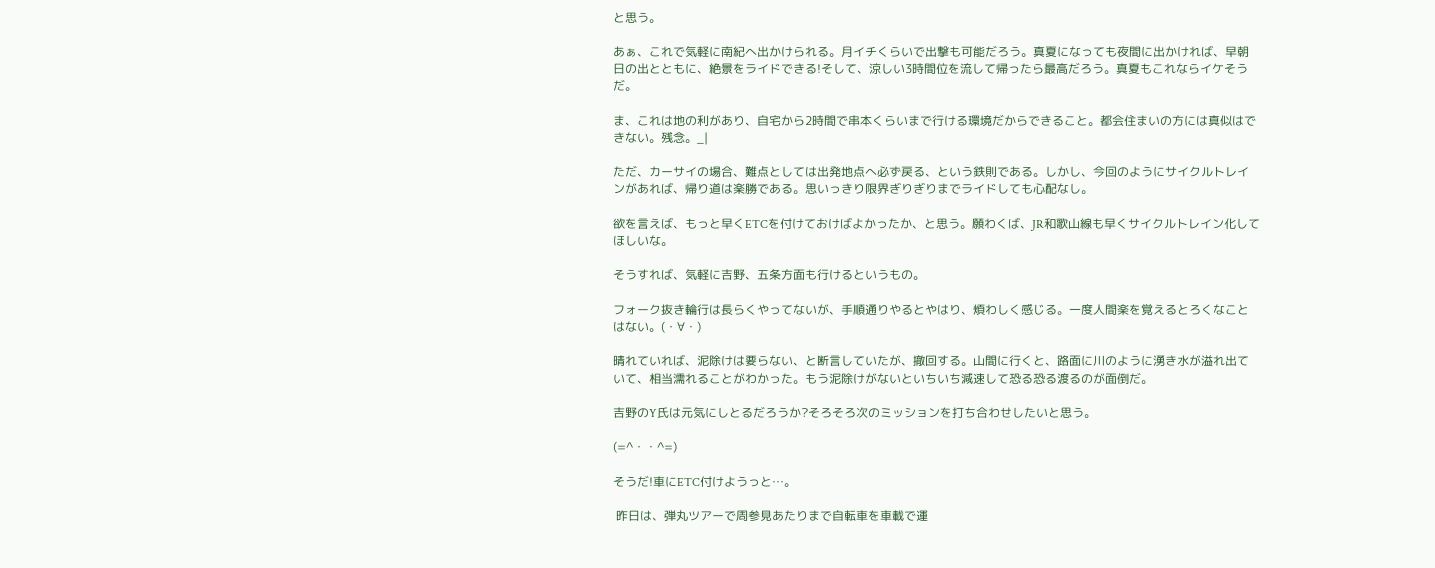と思う。

あぁ、これで気軽に南紀へ出かけられる。月イチくらいで出撃も可能だろう。真夏になっても夜間に出かければ、早朝日の出とともに、絶景をライドできる!そして、涼しい3時間位を流して帰ったら最高だろう。真夏もこれならイケそうだ。

ま、これは地の利があり、自宅から2時間で串本くらいまで行ける環境だからできること。都会住まいの方には真似はできない。残念。_|

ただ、カーサイの場合、難点としては出発地点へ必ず戻る、という鉄則である。しかし、今回のようにサイクルトレインがあれば、帰り道は楽勝である。思いっきり限界ぎりぎりまでライドしても心配なし。

欲を言えば、もっと早くETCを付けておけばよかったか、と思う。願わくば、JR和歌山線も早くサイクルトレイン化してほしいな。

そうすれば、気軽に吉野、五条方面も行けるというもの。

フォーク抜き輪行は長らくやってないが、手順通りやるとやはり、煩わしく感じる。一度人間楽を覚えるとろくなことはない。(・∀・)

晴れていれば、泥除けは要らない、と断言していたが、撤回する。山間に行くと、路面に川のように湧き水が溢れ出ていて、相当濡れることがわかった。もう泥除けがないといちいち減速して恐る恐る渡るのが面倒だ。

吉野のY氏は元気にしとるだろうか?そろそろ次のミッションを打ち合わせしたいと思う。

(=^・・^=)

そうだ!車にETC付けようっと…。

 昨日は、弾丸ツアーで周参見あたりまで自転車を車載で運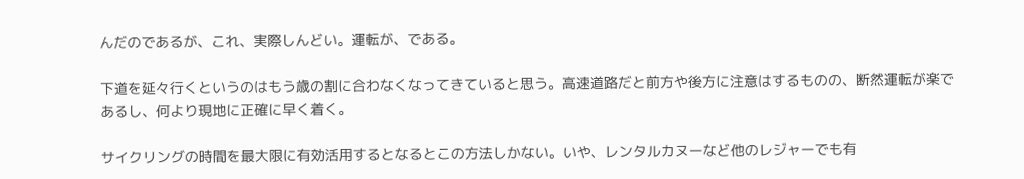んだのであるが、これ、実際しんどい。運転が、である。

下道を延々行くというのはもう歳の割に合わなくなってきていると思う。高速道路だと前方や後方に注意はするものの、断然運転が楽であるし、何より現地に正確に早く着く。

サイクリングの時間を最大限に有効活用するとなるとこの方法しかない。いや、レンタルカヌーなど他のレジャーでも有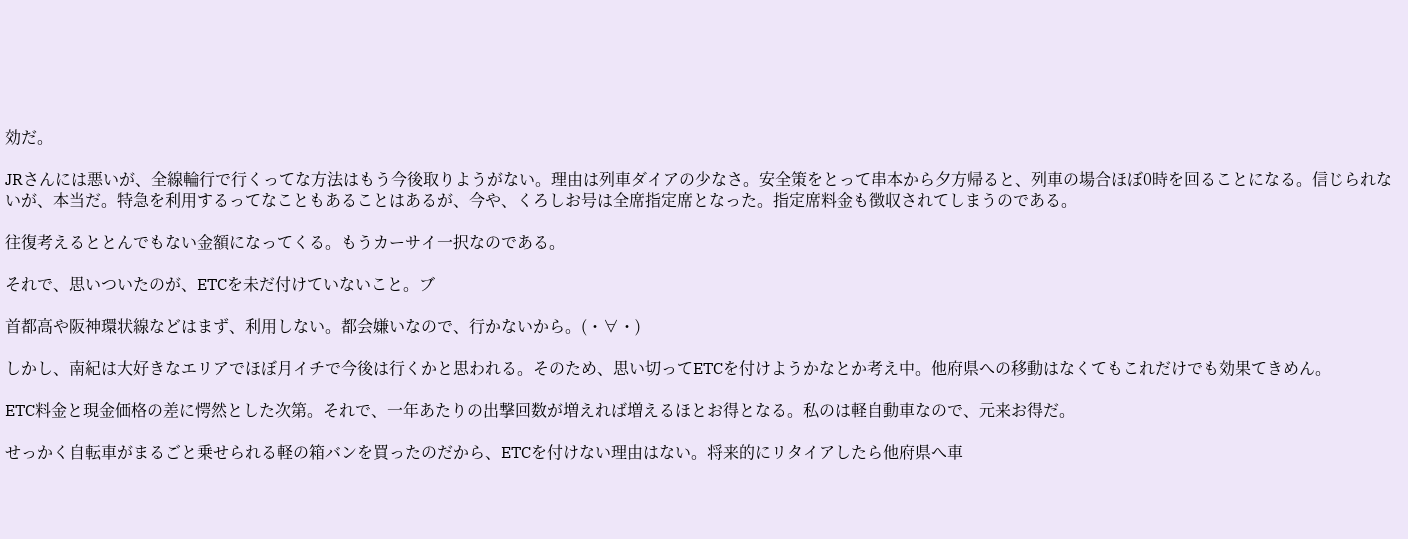効だ。

JRさんには悪いが、全線輪行で行くってな方法はもう今後取りようがない。理由は列車ダイアの少なさ。安全策をとって串本から夕方帰ると、列車の場合ほぼ0時を回ることになる。信じられないが、本当だ。特急を利用するってなこともあることはあるが、今や、くろしお号は全席指定席となった。指定席料金も徴収されてしまうのである。

往復考えるととんでもない金額になってくる。もうカーサイ一択なのである。

それで、思いついたのが、ETCを未だ付けていないこと。ブ

首都高や阪神環状線などはまず、利用しない。都会嫌いなので、行かないから。(・∀・)

しかし、南紀は大好きなエリアでほぼ月イチで今後は行くかと思われる。そのため、思い切ってETCを付けようかなとか考え中。他府県への移動はなくてもこれだけでも効果てきめん。

ETC料金と現金価格の差に愕然とした次第。それで、一年あたりの出撃回数が増えれば増えるほとお得となる。私のは軽自動車なので、元来お得だ。

せっかく自転車がまるごと乗せられる軽の箱バンを買ったのだから、ETCを付けない理由はない。将来的にリタイアしたら他府県へ車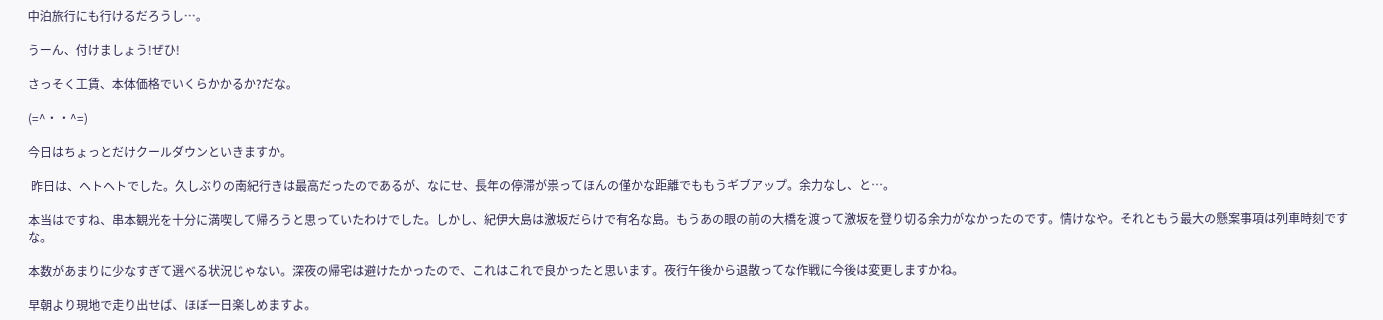中泊旅行にも行けるだろうし…。

うーん、付けましょう!ぜひ!

さっそく工賃、本体価格でいくらかかるか?だな。

(=^・・^=)

今日はちょっとだけクールダウンといきますか。

 昨日は、ヘトヘトでした。久しぶりの南紀行きは最高だったのであるが、なにせ、長年の停滞が祟ってほんの僅かな距離でももうギブアップ。余力なし、と…。

本当はですね、串本観光を十分に満喫して帰ろうと思っていたわけでした。しかし、紀伊大島は激坂だらけで有名な島。もうあの眼の前の大橋を渡って激坂を登り切る余力がなかったのです。情けなや。それともう最大の懸案事項は列車時刻ですな。

本数があまりに少なすぎて選べる状況じゃない。深夜の帰宅は避けたかったので、これはこれで良かったと思います。夜行午後から退散ってな作戦に今後は変更しますかね。

早朝より現地で走り出せば、ほぼ一日楽しめますよ。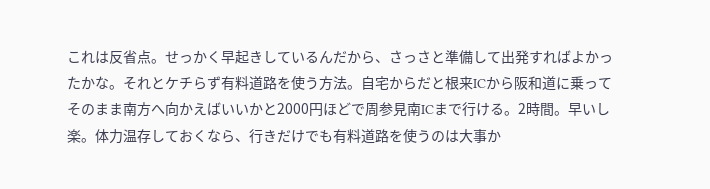これは反省点。せっかく早起きしているんだから、さっさと準備して出発すればよかったかな。それとケチらず有料道路を使う方法。自宅からだと根来ICから阪和道に乗ってそのまま南方へ向かえばいいかと2000円ほどで周参見南ICまで行ける。2時間。早いし楽。体力温存しておくなら、行きだけでも有料道路を使うのは大事か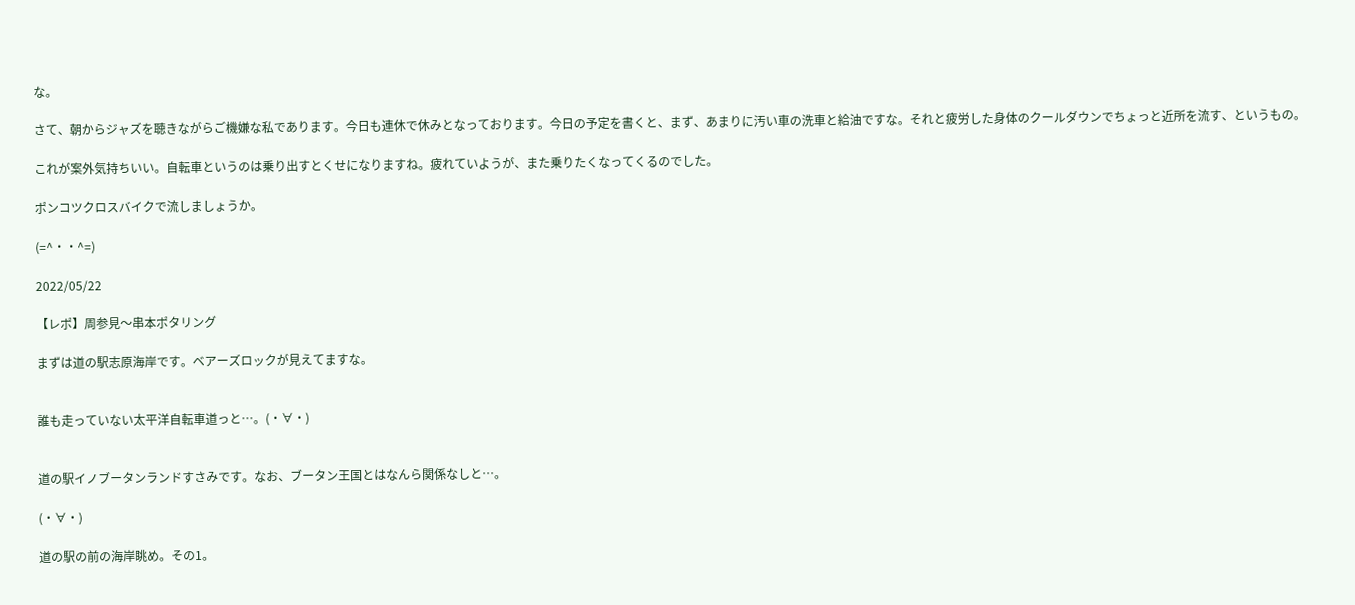な。

さて、朝からジャズを聴きながらご機嫌な私であります。今日も連休で休みとなっております。今日の予定を書くと、まず、あまりに汚い車の洗車と給油ですな。それと疲労した身体のクールダウンでちょっと近所を流す、というもの。

これが案外気持ちいい。自転車というのは乗り出すとくせになりますね。疲れていようが、また乗りたくなってくるのでした。

ポンコツクロスバイクで流しましょうか。

(=^・・^=)

2022/05/22

【レポ】周参見〜串本ポタリング

まずは道の駅志原海岸です。ベアーズロックが見えてますな。


誰も走っていない太平洋自転車道っと…。(・∀・)


道の駅イノブータンランドすさみです。なお、ブータン王国とはなんら関係なしと…。

(・∀・)

道の駅の前の海岸眺め。その1。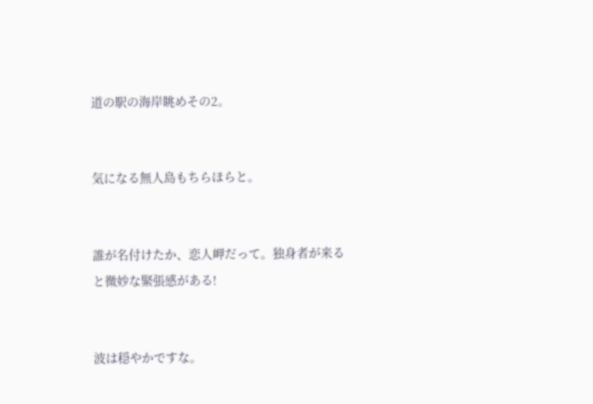道の駅の海岸眺めその2。


気になる無人島もちらほらと。


誰が名付けたか、恋人岬だって。独身者が来ると微妙な緊張感がある!


波は穏やかですな。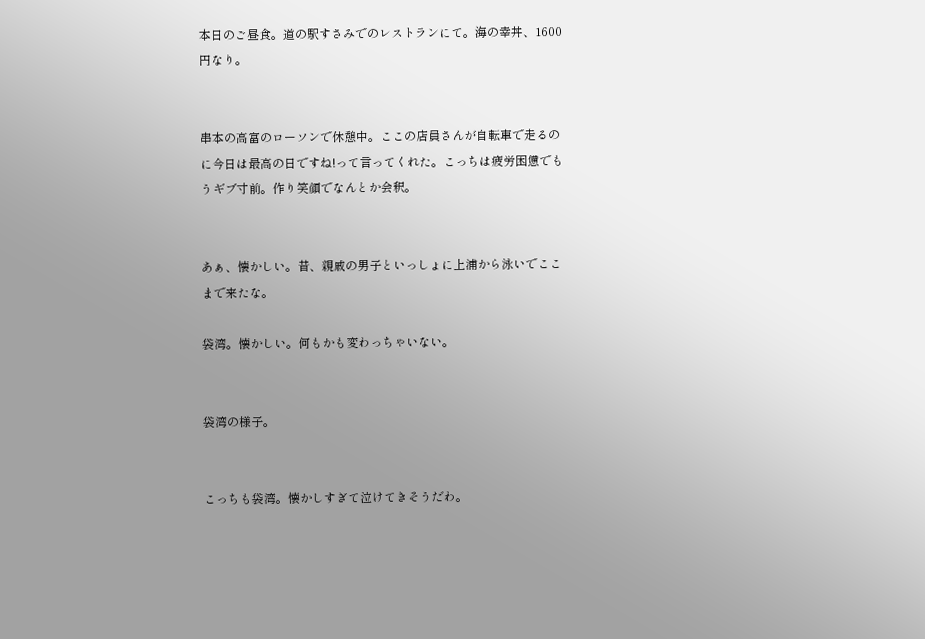本日のご昼食。道の駅すさみでのレストランにて。海の幸丼、1600円なり。


串本の高富のローソンで休憩中。ここの店員さんが自転車で走るのに今日は最高の日ですね!って言ってくれた。こっちは疲労困憊でもうギブ寸前。作り笑顔でなんとか会釈。


あぁ、懐かしい。昔、親戚の男子といっしょに上浦から泳いでここまで来たな。

袋湾。懐かしい。何もかも変わっちゃいない。


袋湾の様子。


こっちも袋湾。懐かしすぎて泣けてきそうだわ。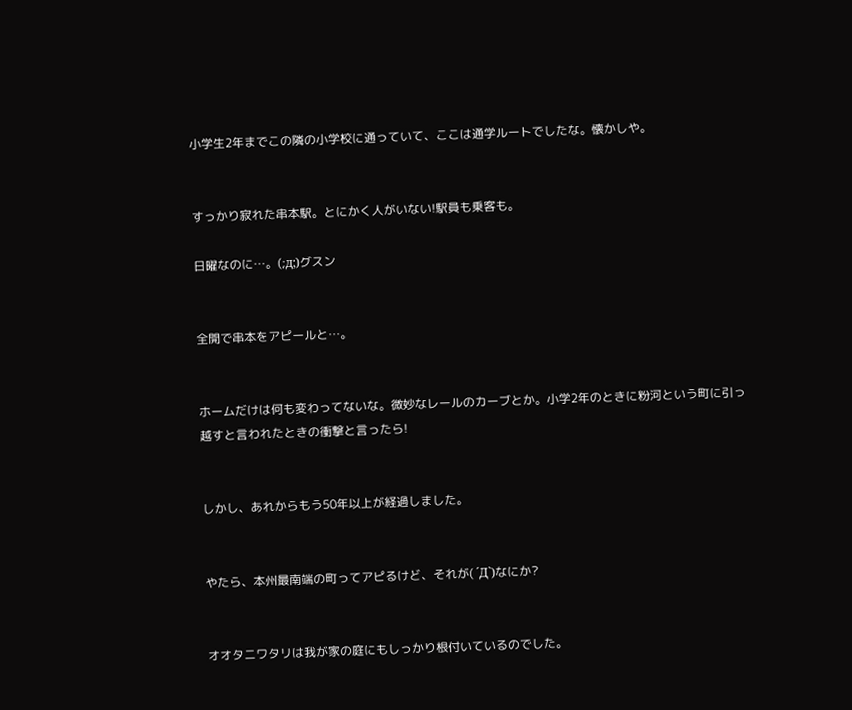小学生2年までこの隣の小学校に通っていて、ここは通学ルートでしたな。懐かしや。


すっかり寂れた串本駅。とにかく人がいない!駅員も乗客も。

日曜なのに…。(;д;)グスン


全開で串本をアピールと…。


ホームだけは何も変わってないな。微妙なレールのカーブとか。小学2年のときに粉河という町に引っ越すと言われたときの衝撃と言ったら!


しかし、あれからもう50年以上が経過しました。


やたら、本州最南端の町ってアピるけど、それが( ´Д`)なにか?


オオタニワタリは我が家の庭にもしっかり根付いているのでした。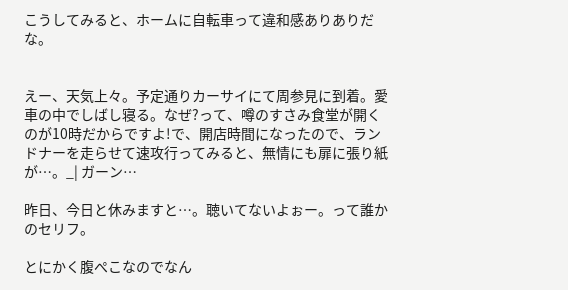こうしてみると、ホームに自転車って違和感ありありだな。


えー、天気上々。予定通りカーサイにて周参見に到着。愛車の中でしばし寝る。なぜ?って、噂のすさみ食堂が開くのが10時だからですよ!で、開店時間になったので、ランドナーを走らせて速攻行ってみると、無情にも扉に張り紙が…。_| ガーン…

昨日、今日と休みますと…。聴いてないよぉー。って誰かのセリフ。

とにかく腹ぺこなのでなん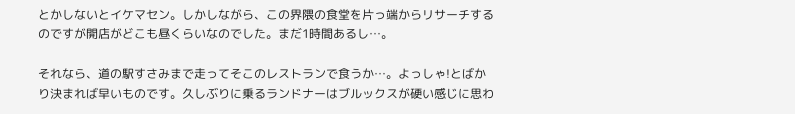とかしないとイケマセン。しかしながら、この界隈の食堂を片っ端からリサーチするのですが開店がどこも昼くらいなのでした。まだ1時間あるし…。

それなら、道の駅すさみまで走ってそこのレストランで食うか…。よっしゃ!とばかり決まれば早いものです。久しぶりに乗るランドナーはブルックスが硬い感じに思わ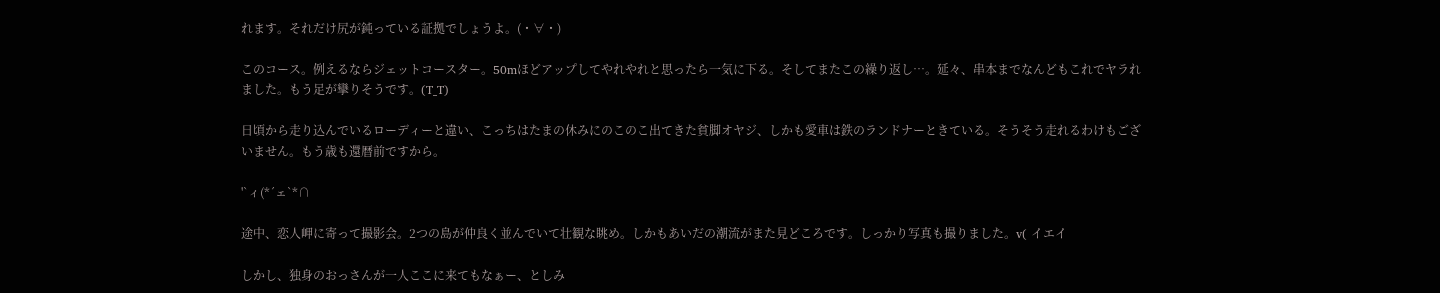れます。それだけ尻が鈍っている証拠でしょうよ。(・∀・)

このコース。例えるならジェットコースター。50mほどアップしてやれやれと思ったら一気に下る。そしてまたこの繰り返し…。延々、串本までなんどもこれでヤラれました。もう足が攣りそうです。(T_T)

日頃から走り込んでいるローディーと違い、こっちはたまの休みにのこのこ出てきた貧脚オヤジ、しかも愛車は鉄のランドナーときている。そうそう走れるわけもございません。もう歳も還暦前ですから。

'`ィ(*´ェ`*∩

途中、恋人岬に寄って撮影会。2つの島が仲良く並んでいて壮観な眺め。しかもあいだの潮流がまた見どころです。しっかり写真も撮りました。v( イエイ

しかし、独身のおっさんが一人ここに来てもなぁー、としみ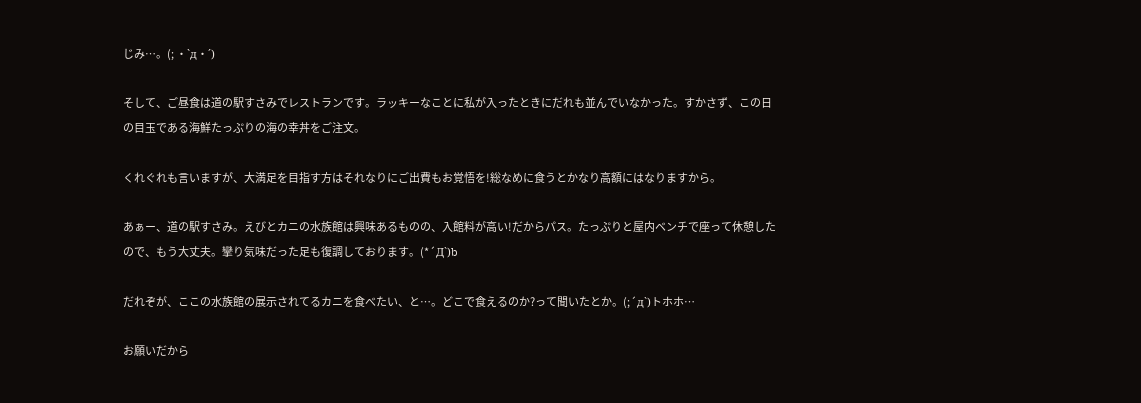じみ…。(; ・`д・´)

そして、ご昼食は道の駅すさみでレストランです。ラッキーなことに私が入ったときにだれも並んでいなかった。すかさず、この日の目玉である海鮮たっぷりの海の幸丼をご注文。

くれぐれも言いますが、大満足を目指す方はそれなりにご出費もお覚悟を!総なめに食うとかなり高額にはなりますから。

あぁー、道の駅すさみ。えびとカニの水族館は興味あるものの、入館料が高い!だからパス。たっぷりと屋内ベンチで座って休憩したので、もう大丈夫。攣り気味だった足も復調しております。(*´Д`)b

だれぞが、ここの水族館の展示されてるカニを食べたい、と…。どこで食えるのか?って聞いたとか。(;´д`)トホホ…

お願いだから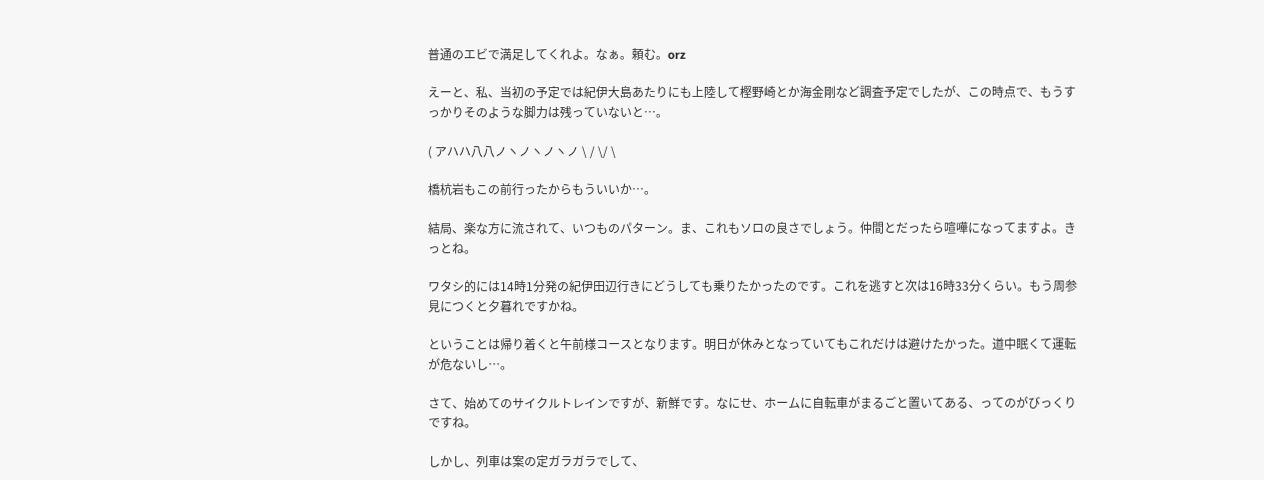普通のエビで満足してくれよ。なぁ。頼む。orz

えーと、私、当初の予定では紀伊大島あたりにも上陸して樫野崎とか海金剛など調査予定でしたが、この時点で、もうすっかりそのような脚力は残っていないと…。

( アハハ八八ノヽノヽノヽノ \ / \/ \

橋杭岩もこの前行ったからもういいか…。

結局、楽な方に流されて、いつものパターン。ま、これもソロの良さでしょう。仲間とだったら喧嘩になってますよ。きっとね。

ワタシ的には14時1分発の紀伊田辺行きにどうしても乗りたかったのです。これを逃すと次は16時33分くらい。もう周参見につくと夕暮れですかね。

ということは帰り着くと午前様コースとなります。明日が休みとなっていてもこれだけは避けたかった。道中眠くて運転が危ないし…。

さて、始めてのサイクルトレインですが、新鮮です。なにせ、ホームに自転車がまるごと置いてある、ってのがびっくりですね。

しかし、列車は案の定ガラガラでして、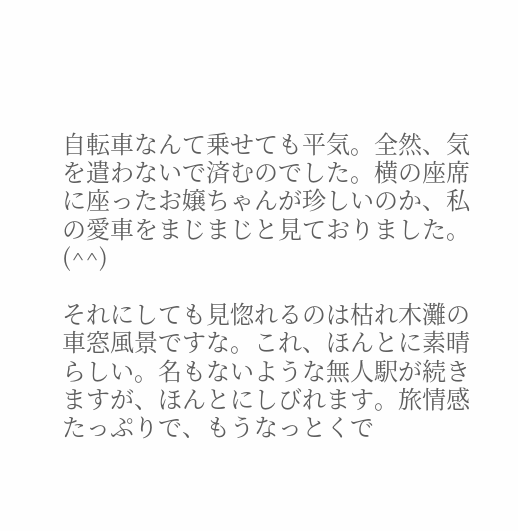自転車なんて乗せても平気。全然、気を遣わないで済むのでした。横の座席に座ったお嬢ちゃんが珍しいのか、私の愛車をまじまじと見ておりました。(^^)

それにしても見惚れるのは枯れ木灘の車窓風景ですな。これ、ほんとに素晴らしい。名もないような無人駅が続きますが、ほんとにしびれます。旅情感たっぷりで、もうなっとくで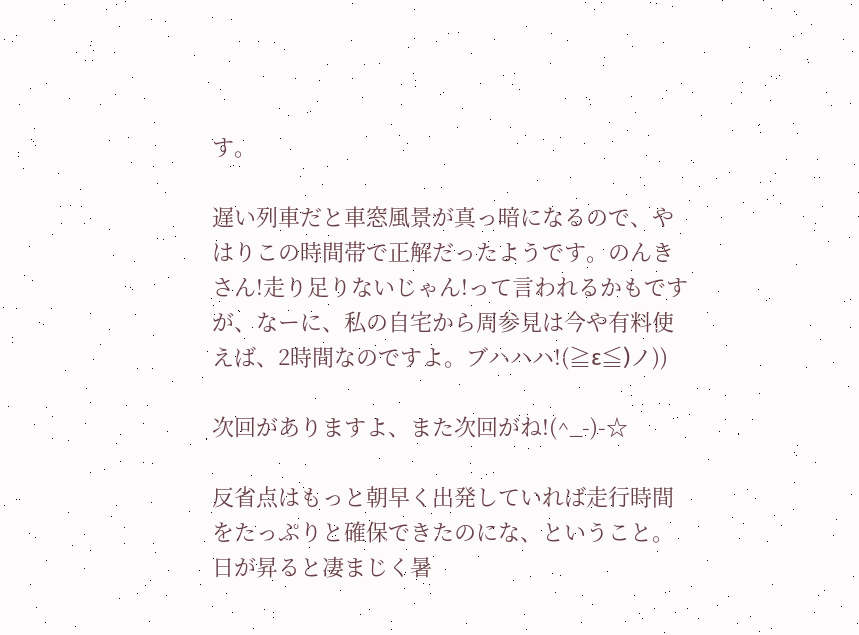す。

遅い列車だと車窓風景が真っ暗になるので、やはりこの時間帯で正解だったようです。のんきさん!走り足りないじゃん!って言われるかもですが、なーに、私の自宅から周参見は今や有料使えば、2時間なのですよ。ブハハハ!(≧ε≦)ノ))

次回がありますよ、また次回がね!(^_-)-☆

反省点はもっと朝早く出発していれば走行時間をたっぷりと確保できたのにな、ということ。日が昇ると凄まじく暑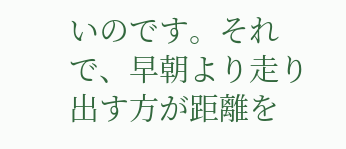いのです。それで、早朝より走り出す方が距離を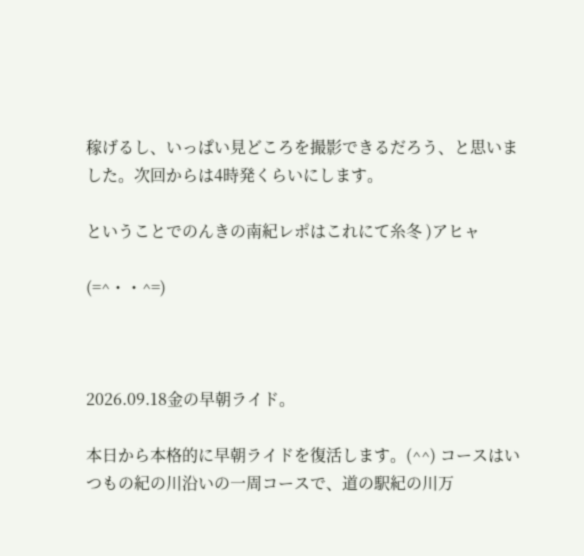稼げるし、いっぱい見どころを撮影できるだろう、と思いました。次回からは4時発くらいにします。

ということでのんきの南紀レポはこれにて糸冬 )アヒャ

(=^・・^=)



2026.09.18金の早朝ライド。

本日から本格的に早朝ライドを復活します。(^^) コースはいつもの紀の川沿いの一周コースで、道の駅紀の川万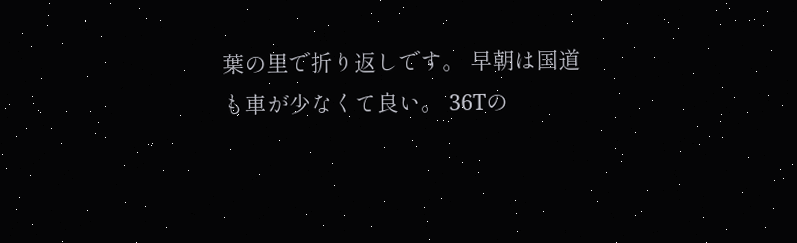葉の里で折り返しです。 早朝は国道も車が少なくて良い。 36Tの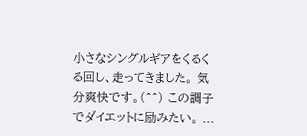小さなシングルギアをくるくる回し、走ってきました。 気分爽快です。(^^) この調子でダイエットに励みたい。 ...